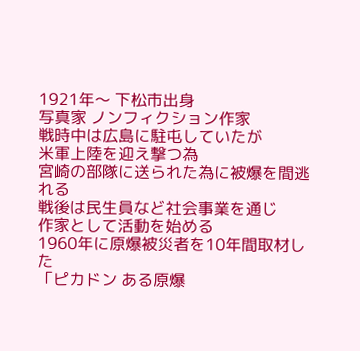1921年〜 下松市出身
写真家 ノンフィクション作家
戦時中は広島に駐屯していたが
米軍上陸を迎え撃つ為
宮崎の部隊に送られた為に被爆を間逃れる
戦後は民生員など社会事業を通じ
作家として活動を始める
1960年に原爆被災者を10年間取材した
「ピカドン ある原爆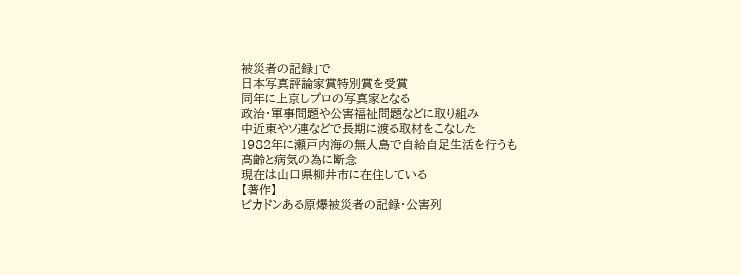被災者の記録」で
日本写真評論家賞特別賞を受賞
同年に上京しプロの写真家となる
政治・軍事問題や公害福祉問題などに取り組み
中近東やソ連などで長期に渡る取材をこなした
1982年に瀬戸内海の無人島で自給自足生活を行うも
高齢と病気の為に断念
現在は山口県柳井市に在住している
【著作】
ピカドンある原爆被災者の記録・公害列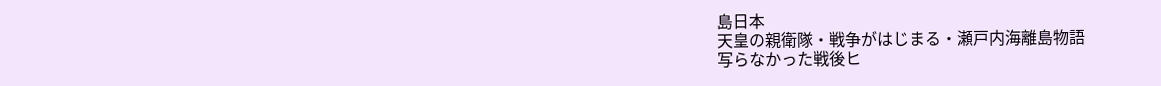島日本
天皇の親衛隊・戦争がはじまる・瀬戸内海離島物語
写らなかった戦後ヒ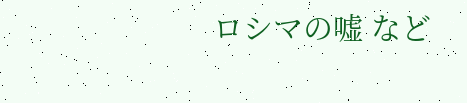ロシマの嘘 など